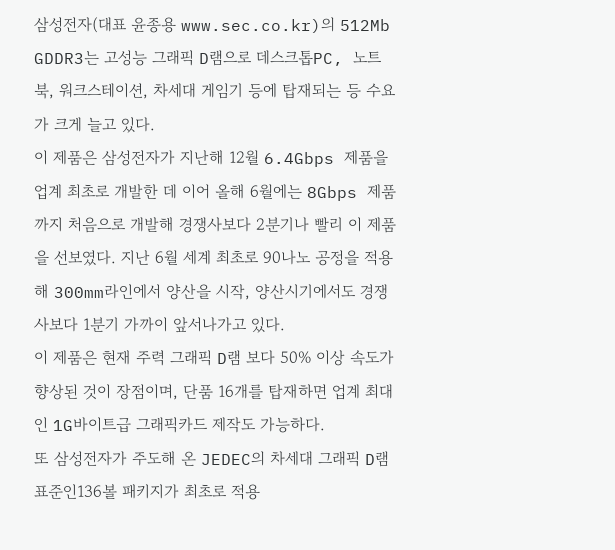삼성전자(대표 윤종용 www.sec.co.kr)의 512Mb GDDR3는 고성능 그래픽 D램으로 데스크톱PC, 노트북, 워크스테이션, 차세대 게임기 등에 탑재되는 등 수요가 크게 늘고 있다.
이 제품은 삼성전자가 지난해 12월 6.4Gbps 제품을 업계 최초로 개발한 데 이어 올해 6월에는 8Gbps 제품까지 처음으로 개발해 경쟁사보다 2분기나 빨리 이 제품을 선보였다. 지난 6월 세계 최초로 90나노 공정을 적용해 300mm라인에서 양산을 시작, 양산시기에서도 경쟁사보다 1분기 가까이 앞서나가고 있다.
이 제품은 현재 주력 그래픽 D램 보다 50% 이상 속도가 향상된 것이 장점이며, 단품 16개를 탑재하면 업계 최대인 1G바이트급 그래픽카드 제작도 가능하다.
또 삼성전자가 주도해 온 JEDEC의 차세대 그래픽 D램 표준인136볼 패키지가 최초로 적용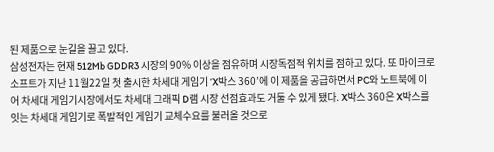된 제품으로 눈길을 끌고 있다.
삼성전자는 현재 512Mb GDDR3 시장의 90% 이상을 점유하며 시장독점적 위치를 점하고 있다. 또 마이크로소프트가 지난 11월22일 첫 출시한 차세대 게임기 ‘X박스 360’에 이 제품을 공급하면서 PC와 노트북에 이어 차세대 게임기시장에서도 차세대 그래픽 D램 시장 선점효과도 거둘 수 있게 됐다. X박스 360은 X박스를 잇는 차세대 게임기로 폭발적인 게임기 교체수요를 불러올 것으로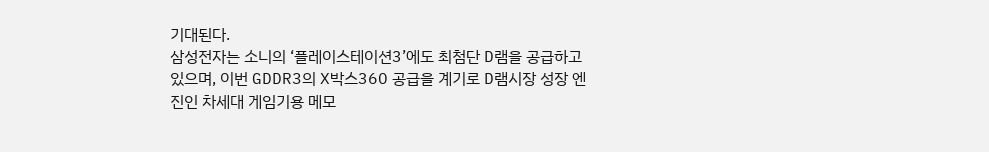기대된다.
삼성전자는 소니의 ‘플레이스테이션3’에도 최첨단 D램을 공급하고 있으며, 이번 GDDR3의 X박스360 공급을 계기로 D램시장 성장 엔진인 차세대 게임기용 메모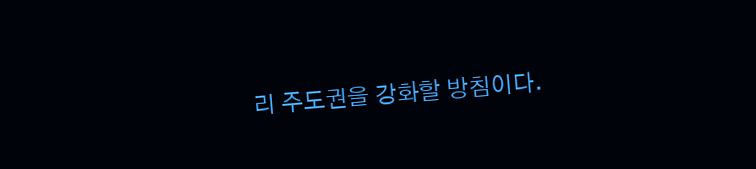리 주도권을 강화할 방침이다.